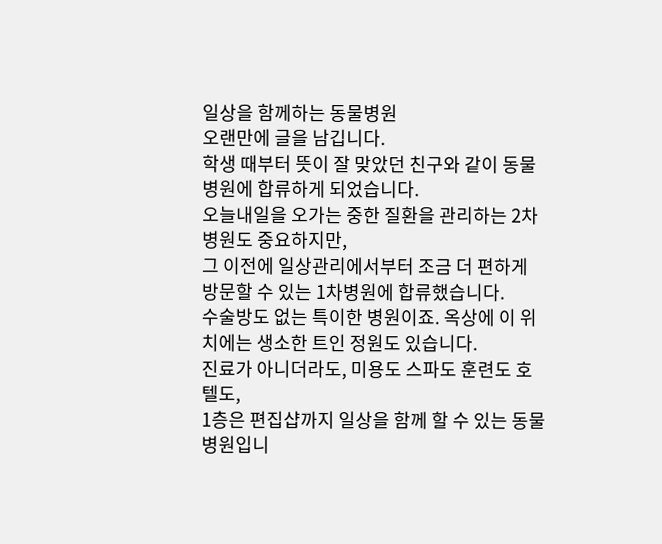일상을 함께하는 동물병원
오랜만에 글을 남깁니다.
학생 때부터 뜻이 잘 맞았던 친구와 같이 동물병원에 합류하게 되었습니다.
오늘내일을 오가는 중한 질환을 관리하는 2차 병원도 중요하지만,
그 이전에 일상관리에서부터 조금 더 편하게 방문할 수 있는 1차병원에 합류했습니다.
수술방도 없는 특이한 병원이죠. 옥상에 이 위치에는 생소한 트인 정원도 있습니다.
진료가 아니더라도, 미용도 스파도 훈련도 호텔도,
1층은 편집샵까지 일상을 함께 할 수 있는 동물병원입니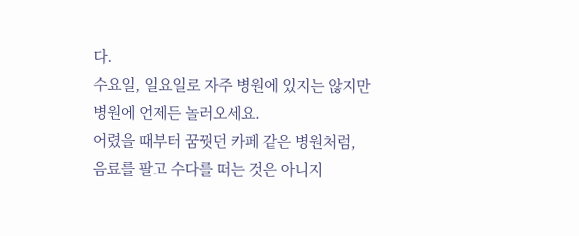다.
수요일, 일요일로 자주 병원에 있지는 않지만
병원에 언제든 놀러오세요.
어렸을 때부터 꿈꿧던 카페 같은 병원처럼,
음료를 팔고 수다를 떠는 것은 아니지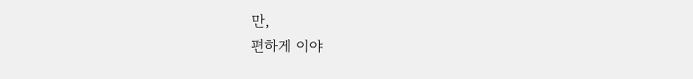만,
편하게 이야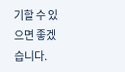기할 수 있으면 좋겠습니다.